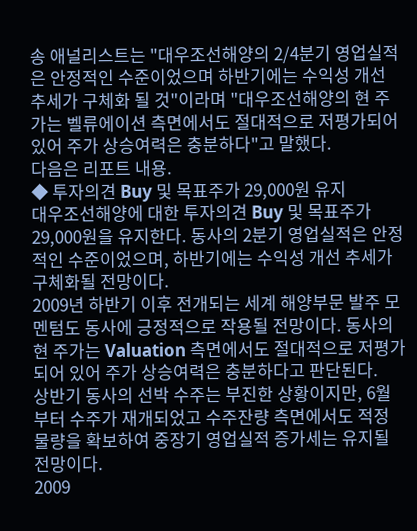송 애널리스트는 "대우조선해양의 2/4분기 영업실적은 안정적인 수준이었으며 하반기에는 수익성 개선 추세가 구체화 될 것"이라며 "대우조선해양의 현 주가는 벨류에이션 측면에서도 절대적으로 저평가되어 있어 주가 상승여력은 충분하다"고 말했다.
다음은 리포트 내용.
◆ 투자의견 Buy 및 목표주가 29,000원 유지
대우조선해양에 대한 투자의견 Buy 및 목표주가 29,000원을 유지한다. 동사의 2분기 영업실적은 안정적인 수준이었으며, 하반기에는 수익성 개선 추세가 구체화될 전망이다.
2009년 하반기 이후 전개되는 세계 해양부문 발주 모멘텀도 동사에 긍정적으로 작용될 전망이다. 동사의 현 주가는 Valuation 측면에서도 절대적으로 저평가되어 있어 주가 상승여력은 충분하다고 판단된다.
상반기 동사의 선박 수주는 부진한 상황이지만, 6월부터 수주가 재개되었고 수주잔량 측면에서도 적정 물량을 확보하여 중장기 영업실적 증가세는 유지될 전망이다.
2009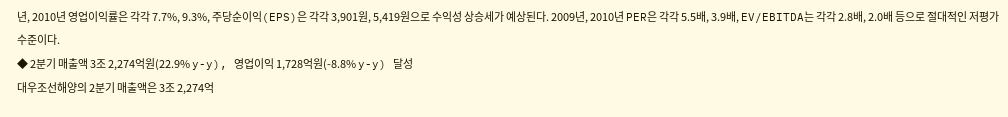년, 2010년 영업이익률은 각각 7.7%, 9.3%, 주당순이익(EPS)은 각각 3,901원, 5,419원으로 수익성 상승세가 예상된다. 2009년, 2010년 PER은 각각 5.5배, 3.9배, EV/EBITDA는 각각 2.8배, 2.0배 등으로 절대적인 저평가 수준이다.
◆ 2분기 매출액 3조 2,274억원(22.9% y-y), 영업이익 1,728억원(-8.8% y-y) 달성
대우조선해양의 2분기 매출액은 3조 2,274억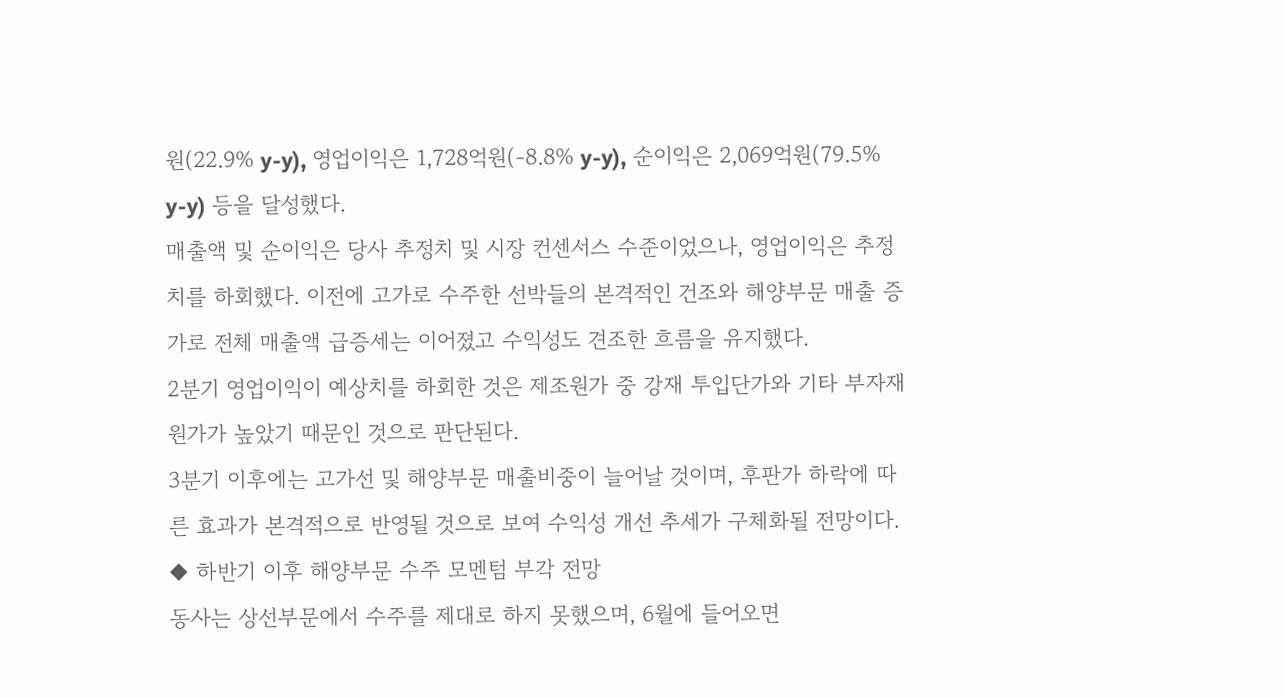원(22.9% y-y), 영업이익은 1,728억원(-8.8% y-y), 순이익은 2,069억원(79.5% y-y) 등을 달성했다.
매출액 및 순이익은 당사 추정치 및 시장 컨센서스 수준이었으나, 영업이익은 추정치를 하회했다. 이전에 고가로 수주한 선박들의 본격적인 건조와 해양부문 매출 증가로 전체 매출액 급증세는 이어졌고 수익성도 견조한 흐름을 유지했다.
2분기 영업이익이 예상치를 하회한 것은 제조원가 중 강재 투입단가와 기타 부자재 원가가 높았기 때문인 것으로 판단된다.
3분기 이후에는 고가선 및 해양부문 매출비중이 늘어날 것이며, 후판가 하락에 따른 효과가 본격적으로 반영될 것으로 보여 수익성 개선 추세가 구체화될 전망이다.
◆ 하반기 이후 해양부문 수주 모멘텀 부각 전망
동사는 상선부문에서 수주를 제대로 하지 못했으며, 6월에 들어오면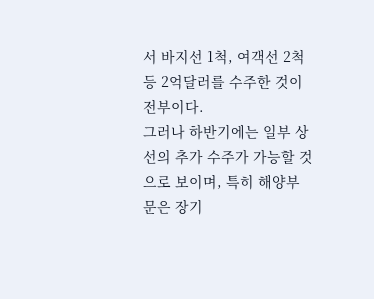서 바지선 1척, 여객선 2척 등 2억달러를 수주한 것이 전부이다.
그러나 하반기에는 일부 상선의 추가 수주가 가능할 것으로 보이며, 특히 해양부문은 장기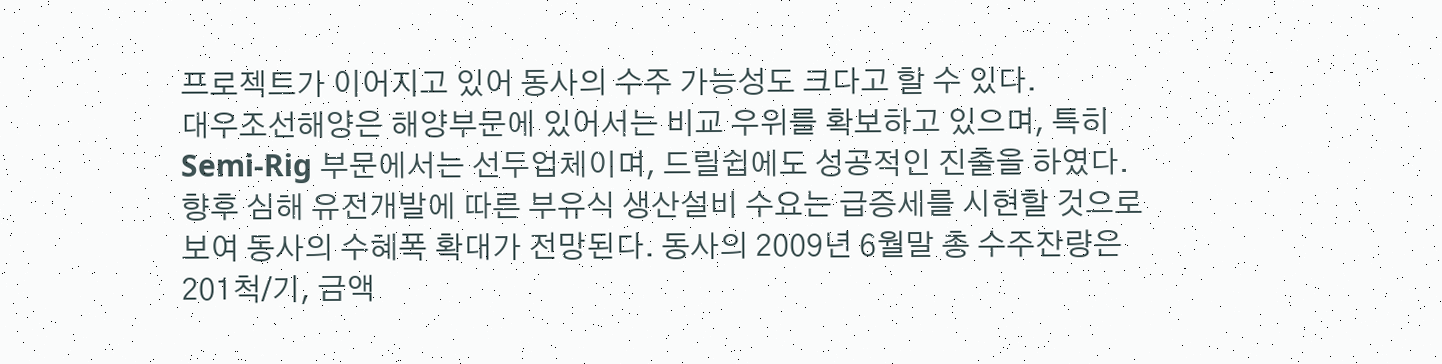프로젝트가 이어지고 있어 동사의 수주 가능성도 크다고 할 수 있다.
대우조선해양은 해양부문에 있어서는 비교 우위를 확보하고 있으며, 특히 Semi-Rig 부문에서는 선두업체이며, 드릴쉽에도 성공적인 진출을 하였다.
향후 심해 유전개발에 따른 부유식 생산설비 수요는 급증세를 시현할 것으로 보여 동사의 수혜폭 확대가 전망된다. 동사의 2009년 6월말 총 수주잔량은 201척/기, 금액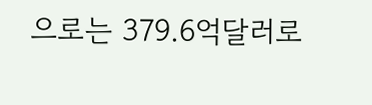으로는 379.6억달러로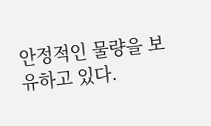안정적인 물량을 보유하고 있다.